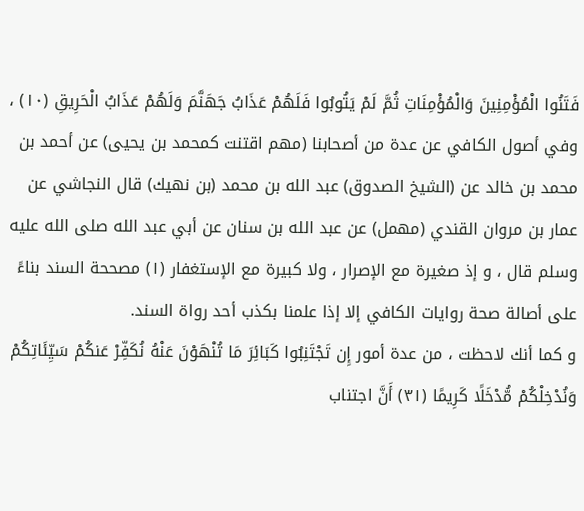فَتَنُوا الْمُؤْمِنِينَ وَالْمُؤْمِنَاتِ ثُمَّ لَمْ يَتُوبُوا فَلَهُمْ عَذَابُ جَهَنَّمَ وَلَهُمْ عَذَابُ الْحَرِيقِ (١٠) ، وفي أصول الكافي عن عدة من أصحابنا (مهم اقتنت كمحمد بن يحيى) عن أحمد بن محمد بن خالد عن (الشيخ الصدوق) عبد الله بن محمد (بن نهيك) قال النجاشي عن عمار بن مروان القندي (مهمل) عن عبد الله بن سنان عن أبي عبد الله صلى الله عليه وسلم قال ، و إذ صغيرة مع الإصرار ، ولا كبيرة مع الإستغفار (١) مصححة السند بناءً على أصالة صحة روايات الكافي إلا إذا علمنا بكذب أحد رواة السند.
و كما أنك لاحظت ، من عدة أمور إِن تَجْتَنِبُوا كَبَائِرَ مَا تُنْهَوْنَ عَنْهُ نُكَفِّرْ عَنكُمْ سَيِّئَاتِكُمْ وَنُدْخِلْكُمْ مُّدْخَلًا كَرِيمًا (٣١) أَنَّ اجتناب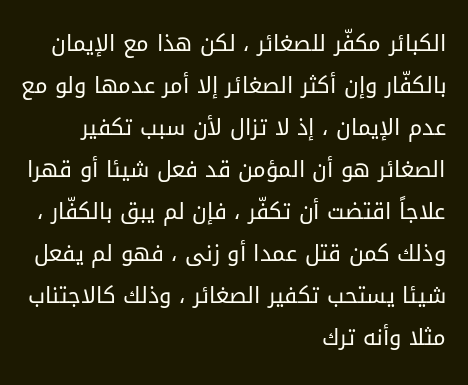الكبائر مكفّر للصغائر ، لكن هذا مع الإيمان بالكفّار وإن أكثر الصغائر إلا أمر عدمها ولو مع عدم الإيمان ، إذ لا تزال لأن سبب تكفير الصغائر هو أن المؤمن قد فعل شيئا أو قهرا علاجاً اقتضت أن تكفّر ، فإن لم يبق بالكفّار ، وذلك كمن قتل عمدا أو زنى ، فهو لم يفعل شيئا يستحب تكفير الصغائر ، وذلك كالاجتناب مثلا وأنه ترك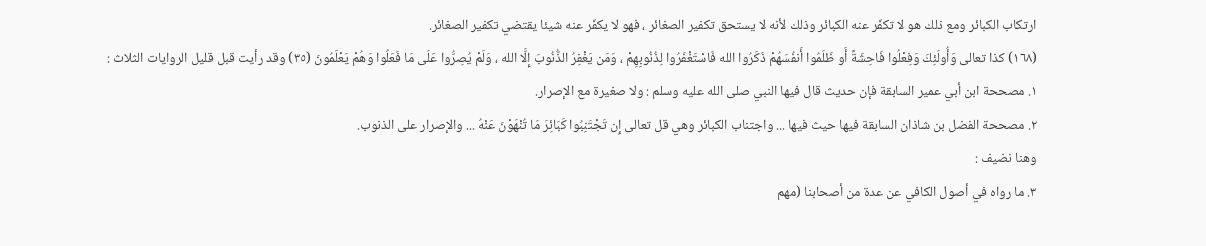ارتكاب الكبائر ومع ذلك هو لا تكفّر عنه الكبائر وذلك لأنه لا يستحق تكفير الصغائر ، فهو لا يكفّر عنه شيئا يقتضي تكفير الصغائر.
(١٦٨) كذا تعالى وَأُولَئِكَ وَفِعْلُوا فَاحِشَةً أَو ظَلَمُوا أَنفُسَهُمْ ذَكَرُوا الله فَاسْتَغْفَرُوا لِذُنُوبِهِمْ ، وَمَن يَغْفِرُ الذُّنُوبَ إِلَّا الله ، وَلَمْ يُصِرُّوا عَلَى مَا فَعَلُوا وَهُمْ يَعْلَمُونَ (٣٥) وقد رأيت قبل قليل الروايات الثلاث :
١. مصححة ابن أبي عمير السابقة فإن حديث قال فيها النبي صلى الله عليه وسلم : ولا صغيرة مع الإصرار.
٢. مصححة الفضل بن شاذان السابقة فيها حيث فيها ... واجتناب الكبائر وهي قل تعالى إِن تَجْتَنِبُوا كَبَائِرَ مَا تُنْهَوْنَ عَنْهُ ... والإصرار على الذنوب.
وهنا نضيف :
٣. ما رواه في أصول الكافي عن عدة من أصحابنا (مهم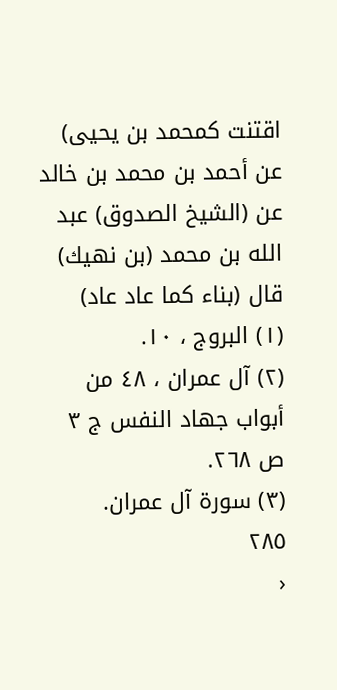اقتنت كمحمد بن يحيى) عن أحمد بن محمد بن خالد عن (الشيخ الصدوق) عبد الله بن محمد (بن نهيك) قال (بناء كما عاد عاد)
(١) البروج ، ١٠.
(٢) آل عمران ، ٤٨ من أبواب جهاد النفس ج ٣ ص ٢٦٨.
(٣) سورة آل عمران.
٢٨٥
‹